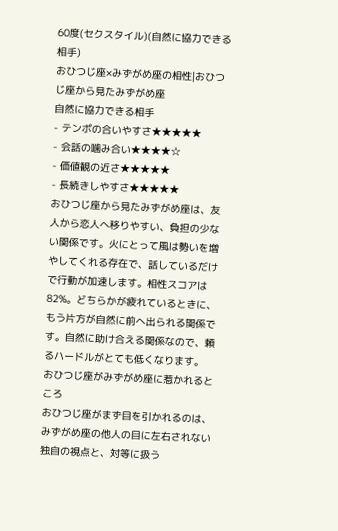60度(セクスタイル)(自然に協力できる相手)
おひつじ座×みずがめ座の相性|おひつじ座から見たみずがめ座
自然に協力できる相手
- テンポの合いやすさ★★★★★
- 会話の噛み合い★★★★☆
- 価値観の近さ★★★★★
- 長続きしやすさ★★★★★
おひつじ座から見たみずがめ座は、友人から恋人へ移りやすい、負担の少ない関係です。火にとって風は勢いを増やしてくれる存在で、話しているだけで行動が加速します。相性スコアは82%。どちらかが疲れているときに、もう片方が自然に前へ出られる関係です。自然に助け合える関係なので、頼るハードルがとても低くなります。
おひつじ座がみずがめ座に惹かれるところ
おひつじ座がまず目を引かれるのは、みずがめ座の他人の目に左右されない独自の視点と、対等に扱う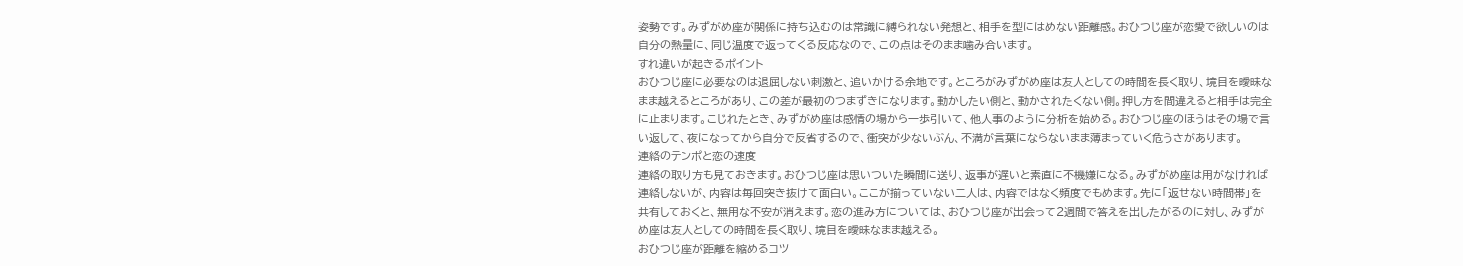姿勢です。みずがめ座が関係に持ち込むのは常識に縛られない発想と、相手を型にはめない距離感。おひつじ座が恋愛で欲しいのは自分の熱量に、同じ温度で返ってくる反応なので、この点はそのまま噛み合います。
すれ違いが起きるポイント
おひつじ座に必要なのは退屈しない刺激と、追いかける余地です。ところがみずがめ座は友人としての時間を長く取り、境目を曖昧なまま越えるところがあり、この差が最初のつまずきになります。動かしたい側と、動かされたくない側。押し方を間違えると相手は完全に止まります。こじれたとき、みずがめ座は感情の場から一歩引いて、他人事のように分析を始める。おひつじ座のほうはその場で言い返して、夜になってから自分で反省するので、衝突が少ないぶん、不満が言葉にならないまま薄まっていく危うさがあります。
連絡のテンポと恋の速度
連絡の取り方も見ておきます。おひつじ座は思いついた瞬間に送り、返事が遅いと素直に不機嫌になる。みずがめ座は用がなければ連絡しないが、内容は毎回突き抜けて面白い。ここが揃っていない二人は、内容ではなく頻度でもめます。先に「返せない時間帯」を共有しておくと、無用な不安が消えます。恋の進み方については、おひつじ座が出会って2週間で答えを出したがるのに対し、みずがめ座は友人としての時間を長く取り、境目を曖昧なまま越える。
おひつじ座が距離を縮めるコツ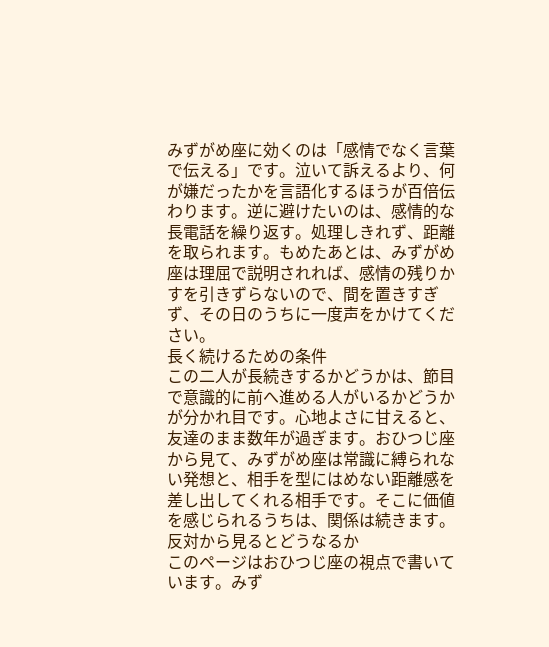みずがめ座に効くのは「感情でなく言葉で伝える」です。泣いて訴えるより、何が嫌だったかを言語化するほうが百倍伝わります。逆に避けたいのは、感情的な長電話を繰り返す。処理しきれず、距離を取られます。もめたあとは、みずがめ座は理屈で説明されれば、感情の残りかすを引きずらないので、間を置きすぎず、その日のうちに一度声をかけてください。
長く続けるための条件
この二人が長続きするかどうかは、節目で意識的に前へ進める人がいるかどうかが分かれ目です。心地よさに甘えると、友達のまま数年が過ぎます。おひつじ座から見て、みずがめ座は常識に縛られない発想と、相手を型にはめない距離感を差し出してくれる相手です。そこに価値を感じられるうちは、関係は続きます。
反対から見るとどうなるか
このページはおひつじ座の視点で書いています。みず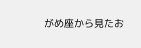がめ座から見たお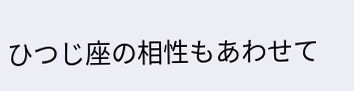ひつじ座の相性もあわせて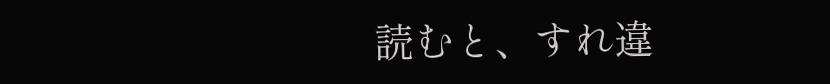読むと、すれ違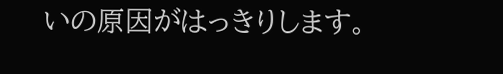いの原因がはっきりします。